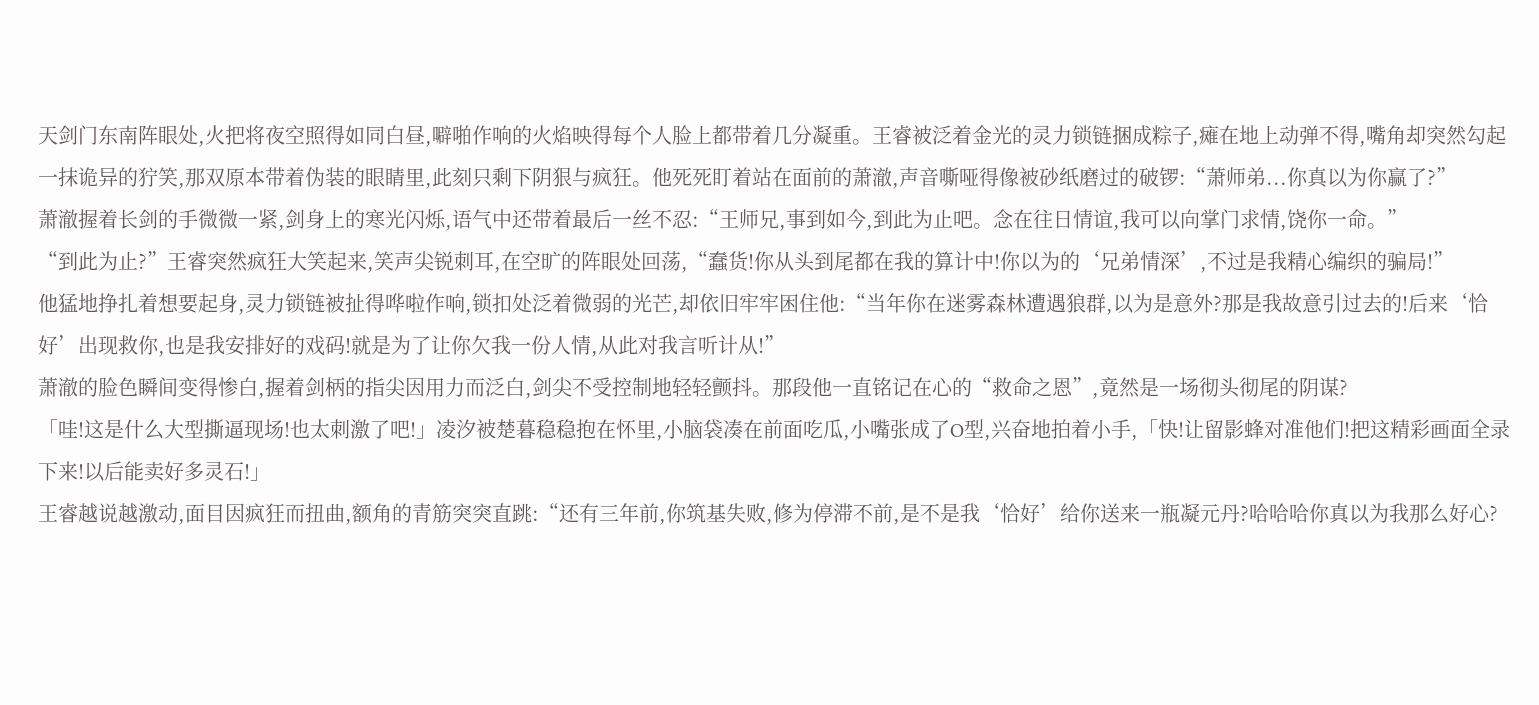天剑门东南阵眼处,火把将夜空照得如同白昼,噼啪作响的火焰映得每个人脸上都带着几分凝重。王睿被泛着金光的灵力锁链捆成粽子,瘫在地上动弹不得,嘴角却突然勾起一抹诡异的狞笑,那双原本带着伪装的眼睛里,此刻只剩下阴狠与疯狂。他死死盯着站在面前的萧澈,声音嘶哑得像被砂纸磨过的破锣:“萧师弟...你真以为你赢了?”
萧澈握着长剑的手微微一紧,剑身上的寒光闪烁,语气中还带着最后一丝不忍:“王师兄,事到如今,到此为止吧。念在往日情谊,我可以向掌门求情,饶你一命。”
“到此为止?”王睿突然疯狂大笑起来,笑声尖锐刺耳,在空旷的阵眼处回荡,“蠢货!你从头到尾都在我的算计中!你以为的‘兄弟情深’,不过是我精心编织的骗局!”
他猛地挣扎着想要起身,灵力锁链被扯得哗啦作响,锁扣处泛着微弱的光芒,却依旧牢牢困住他:“当年你在迷雾森林遭遇狼群,以为是意外?那是我故意引过去的!后来‘恰好’出现救你,也是我安排好的戏码!就是为了让你欠我一份人情,从此对我言听计从!”
萧澈的脸色瞬间变得惨白,握着剑柄的指尖因用力而泛白,剑尖不受控制地轻轻颤抖。那段他一直铭记在心的“救命之恩”,竟然是一场彻头彻尾的阴谋?
「哇!这是什么大型撕逼现场!也太刺激了吧!」凌汐被楚暮稳稳抱在怀里,小脑袋凑在前面吃瓜,小嘴张成了O型,兴奋地拍着小手,「快!让留影蜂对准他们!把这精彩画面全录下来!以后能卖好多灵石!」
王睿越说越激动,面目因疯狂而扭曲,额角的青筋突突直跳:“还有三年前,你筑基失败,修为停滞不前,是不是我‘恰好’给你送来一瓶凝元丹?哈哈哈你真以为我那么好心?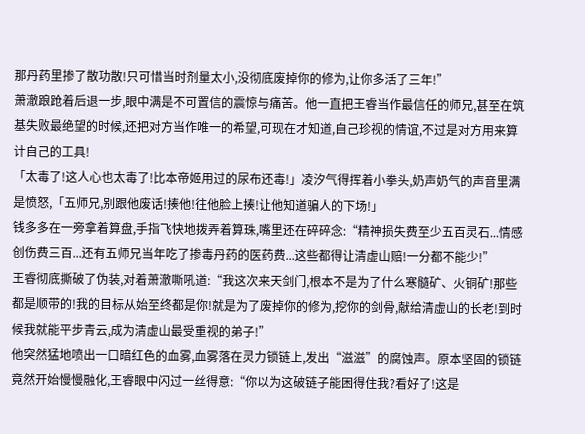那丹药里掺了散功散!只可惜当时剂量太小,没彻底废掉你的修为,让你多活了三年!”
萧澈踉跄着后退一步,眼中满是不可置信的震惊与痛苦。他一直把王睿当作最信任的师兄,甚至在筑基失败最绝望的时候,还把对方当作唯一的希望,可现在才知道,自己珍视的情谊,不过是对方用来算计自己的工具!
「太毒了!这人心也太毒了!比本帝姬用过的尿布还毒!」凌汐气得挥着小拳头,奶声奶气的声音里满是愤怒,「五师兄,别跟他废话!揍他!往他脸上揍!让他知道骗人的下场!」
钱多多在一旁拿着算盘,手指飞快地拨弄着算珠,嘴里还在碎碎念:“精神损失费至少五百灵石...情感创伤费三百...还有五师兄当年吃了掺毒丹药的医药费...这些都得让清虚山赔!一分都不能少!”
王睿彻底撕破了伪装,对着萧澈嘶吼道:“我这次来天剑门,根本不是为了什么寒髓矿、火铜矿!那些都是顺带的!我的目标从始至终都是你!就是为了废掉你的修为,挖你的剑骨,献给清虚山的长老!到时候我就能平步青云,成为清虚山最受重视的弟子!”
他突然猛地喷出一口暗红色的血雾,血雾落在灵力锁链上,发出“滋滋”的腐蚀声。原本坚固的锁链竟然开始慢慢融化,王睿眼中闪过一丝得意:“你以为这破链子能困得住我?看好了!这是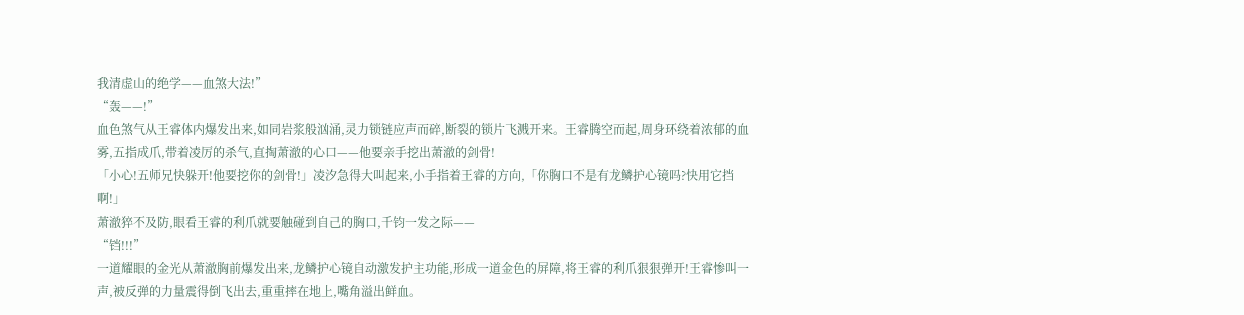我清虚山的绝学——血煞大法!”
“轰——!”
血色煞气从王睿体内爆发出来,如同岩浆般汹涌,灵力锁链应声而碎,断裂的锁片飞溅开来。王睿腾空而起,周身环绕着浓郁的血雾,五指成爪,带着凌厉的杀气,直掏萧澈的心口——他要亲手挖出萧澈的剑骨!
「小心!五师兄快躲开!他要挖你的剑骨!」凌汐急得大叫起来,小手指着王睿的方向,「你胸口不是有龙鳞护心镜吗?快用它挡啊!」
萧澈猝不及防,眼看王睿的利爪就要触碰到自己的胸口,千钧一发之际——
“铛!!!”
一道耀眼的金光从萧澈胸前爆发出来,龙鳞护心镜自动激发护主功能,形成一道金色的屏障,将王睿的利爪狠狠弹开!王睿惨叫一声,被反弹的力量震得倒飞出去,重重摔在地上,嘴角溢出鲜血。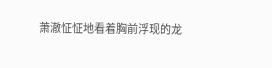萧澈怔怔地看着胸前浮现的龙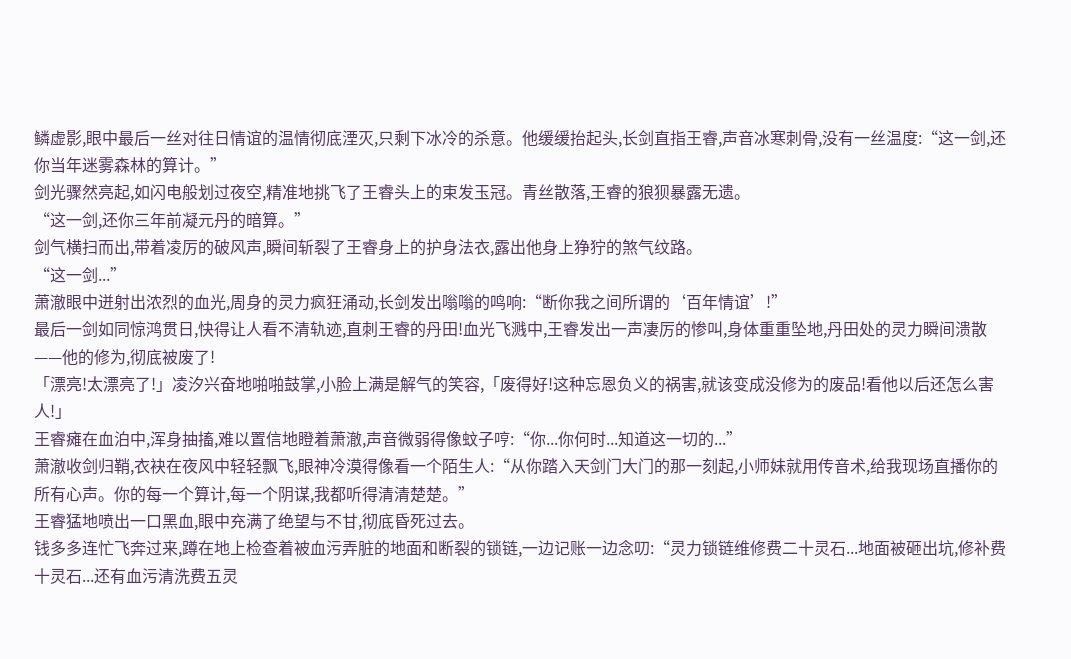鳞虚影,眼中最后一丝对往日情谊的温情彻底湮灭,只剩下冰冷的杀意。他缓缓抬起头,长剑直指王睿,声音冰寒刺骨,没有一丝温度:“这一剑,还你当年迷雾森林的算计。”
剑光骤然亮起,如闪电般划过夜空,精准地挑飞了王睿头上的束发玉冠。青丝散落,王睿的狼狈暴露无遗。
“这一剑,还你三年前凝元丹的暗算。”
剑气横扫而出,带着凌厉的破风声,瞬间斩裂了王睿身上的护身法衣,露出他身上狰狞的煞气纹路。
“这一剑...”
萧澈眼中迸射出浓烈的血光,周身的灵力疯狂涌动,长剑发出嗡嗡的鸣响:“断你我之间所谓的‘百年情谊’!”
最后一剑如同惊鸿贯日,快得让人看不清轨迹,直刺王睿的丹田!血光飞溅中,王睿发出一声凄厉的惨叫,身体重重坠地,丹田处的灵力瞬间溃散——他的修为,彻底被废了!
「漂亮!太漂亮了!」凌汐兴奋地啪啪鼓掌,小脸上满是解气的笑容,「废得好!这种忘恩负义的祸害,就该变成没修为的废品!看他以后还怎么害人!」
王睿瘫在血泊中,浑身抽搐,难以置信地瞪着萧澈,声音微弱得像蚊子哼:“你...你何时...知道这一切的...”
萧澈收剑归鞘,衣袂在夜风中轻轻飘飞,眼神冷漠得像看一个陌生人:“从你踏入天剑门大门的那一刻起,小师妹就用传音术,给我现场直播你的所有心声。你的每一个算计,每一个阴谋,我都听得清清楚楚。”
王睿猛地喷出一口黑血,眼中充满了绝望与不甘,彻底昏死过去。
钱多多连忙飞奔过来,蹲在地上检查着被血污弄脏的地面和断裂的锁链,一边记账一边念叨:“灵力锁链维修费二十灵石...地面被砸出坑,修补费十灵石...还有血污清洗费五灵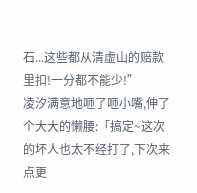石...这些都从清虚山的赔款里扣!一分都不能少!”
凌汐满意地咂了咂小嘴,伸了个大大的懒腰:「搞定~这次的坏人也太不经打了,下次来点更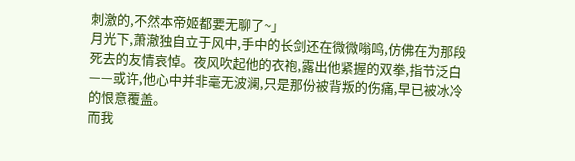刺激的,不然本帝姬都要无聊了~」
月光下,萧澈独自立于风中,手中的长剑还在微微嗡鸣,仿佛在为那段死去的友情哀悼。夜风吹起他的衣袍,露出他紧握的双拳,指节泛白——或许,他心中并非毫无波澜,只是那份被背叛的伤痛,早已被冰冷的恨意覆盖。
而我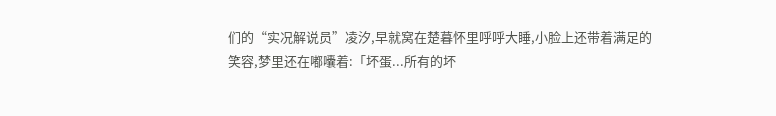们的“实况解说员”凌汐,早就窝在楚暮怀里呼呼大睡,小脸上还带着满足的笑容,梦里还在嘟囔着:「坏蛋...所有的坏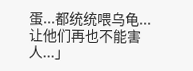蛋...都统统喂乌龟...让他们再也不能害人...」